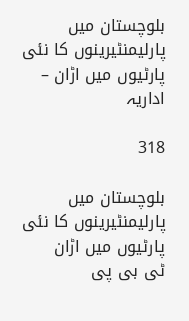بلوچستان میں پارلیمنٹیرینوں کا نئی پارٹیوں میں اڑان – اداریہ

318

بلوچستان میں پارلیمنٹیرینوں کا نئی پارٹیوں میں اڑان
ٹی بی پی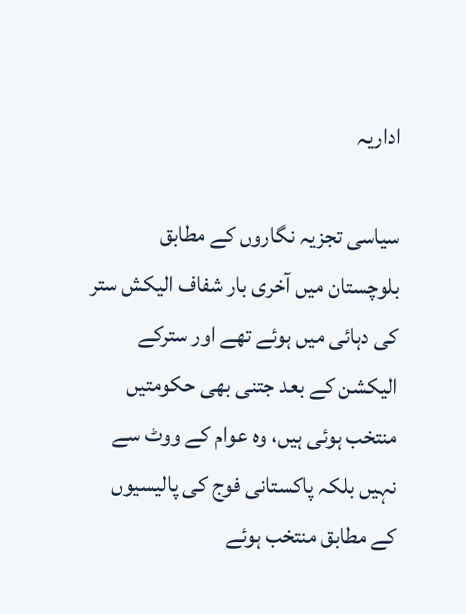اداریہ

سیاسی تجزیہ نگاروں کے مطابق بلوچستان میں آخری بار شفاف الیکش ستر کی دہائی میں ہوئے تھے اور سترکے الیکشن کے بعد جتنی بھی حکومتیں منتخب ہوئی ہیں، وہ عوام کے ووٹ سے نہیں بلکہ پاکستانی فوج کی پالیسیوں کے مطابق منتخب ہوئے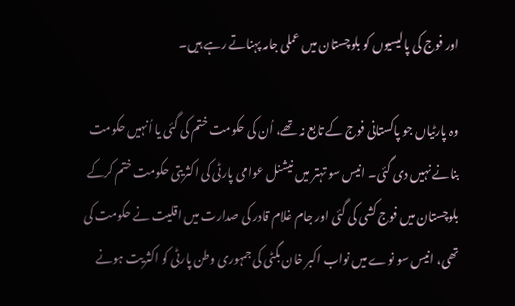اور فوج کی پالیسیوں کو بلوچستان میں عملی جامہ پہناتے رہے ہیں۔

وہ پارٹیاں جو پاکستانی فوج کے تابع نہ تھے، اُن کی حکومت ختم کی گئی یا اُنہیں حکومت بنانے نہیں دی گئی۔ انیس سو تہتر میں نیشنل عوامی پارٹی کی اکثریتی حکومت ختم کرکے بلوچستان میں فوج کشی کی گئی اور جام غلام قادر کی صدارت میں اقلیت نے حکومت کی تھی، انیس سو نوے میں نواب اکبر خان بگٹی کی جمہوری وطن پارٹی کو اکثریت ہونے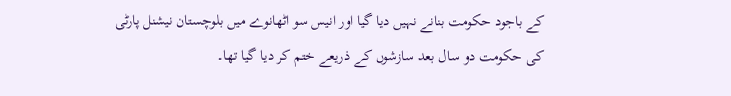کے باجود حکومت بنانے نہیں دیا گیا اور انیس سو اٹھانوے میں بلوچستان نیشنل پارٹی کی حکومت دو سال بعد سازشوں کے ذریعے ختم کر دیا گیا تھا۔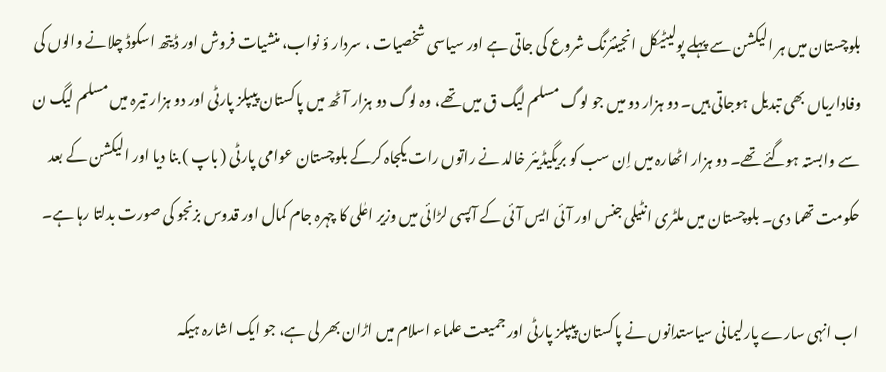بلوچستان میں ہر الیکشن سے پہلے پولیٹیکل انجینئرنگ شروع کی جاتی ہے اور سیاسی شخصیات ، سردار ؤ نواب، منشیات فروش اور ڈیتھ اسکوڈ چلانے والوں کی وفاداریاں بھی تبدیل ہوجاتی ہیں۔ دو ہزار دو میں جو لوگ مسلم لیگ ق میں تھے، وہ لوگ دو ہزار آٹھ میں پاکستان پیپلز پارٹی اور دو ہزار تیرہ میں مسلم لیگ ن سے وابستہ ہوگئے تھے۔ دو ہزار اٹھارہ میں اِن سب کو بریگیڈیئر خالد نے راتوں رات یکجاہ کرکے بلوچستان عوامی پارٹی ( باپ ) بنا دیا اور الیکشن کے بعد حکومت تھما دی۔ بلوچستان میں ملٹری انٹیلی جنس اور آئی ایس آئی کے آپسی لڑائی میں وزیر اعٰلی کا چہرہ جام کمال اور قدوس بزنجو کی صورت بدلتا رہا ہے۔

اب انہی سارے پارلیمانی سیاستدانوں نے پاکستان پیپلز پارٹی اور جمیعت علماء اسلام میں اڑان بھر لی ہے، جو ایک اشارہ ہیکہ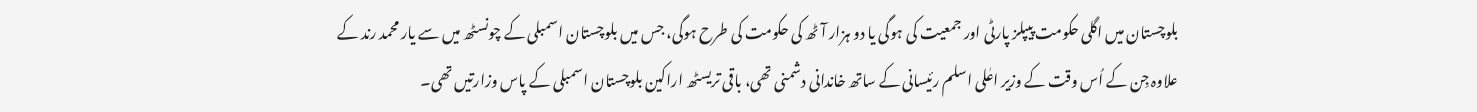بلوچستان میں اگلی حکومت پیپلز پارٹی اور جمعیت کی ہوگی یا دو ہزار آٹھ کی حکومت کی طرح ہوگی، جس میں بلوچستان اسمبلی کے چونسٹھ میں سے یار محمد رند کے علاوہ جِن کے اُس وقت کے وزیر اعٰلی اسلم رئیسانی کے ساتھ خاندانی دشمنی تھی، باقی تریسٹھ اراکین بلوچستان اسمبلی کے پاس وزارتیں تھی۔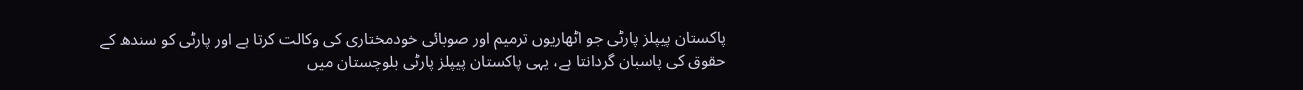پاکستان پیپلز پارٹی جو اٹھاریوں ترمیم اور صوبائی خودمختاری کی وکالت کرتا ہے اور پارٹی کو سندھ کے حقوق کی پاسبان گردانتا ہے، یہی پاکستان پیپلز پارٹی بلوچستان میں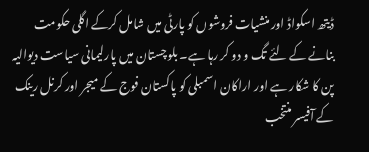ڈیتھ اسکواڈ اور منشیات فروشوں کو پارٹی میں شامل کرکے اگلی حکومت بنانے کے لئے تگ و دو کر رہا ہے۔ بلوچستان میں پارلیمانی سیاست دیوالیہ پن کا شکار ہے اور اراکان اسمبلی کو پاکستان فوج کے میجر اور کرنل رینک کے آفیسر منتخب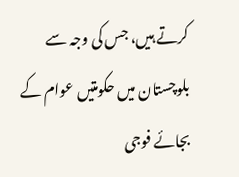کرتے ہیں، جس کی وجہ سے بلوچستان میں حکومتیں عوام کے بجائے فوجی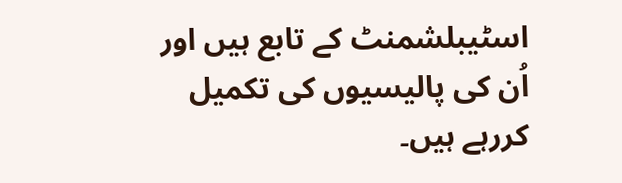اسٹیبلشمنٹ کے تابع ہیں اور اُن کی پالیسیوں کی تکمیل کررہے ہیں۔